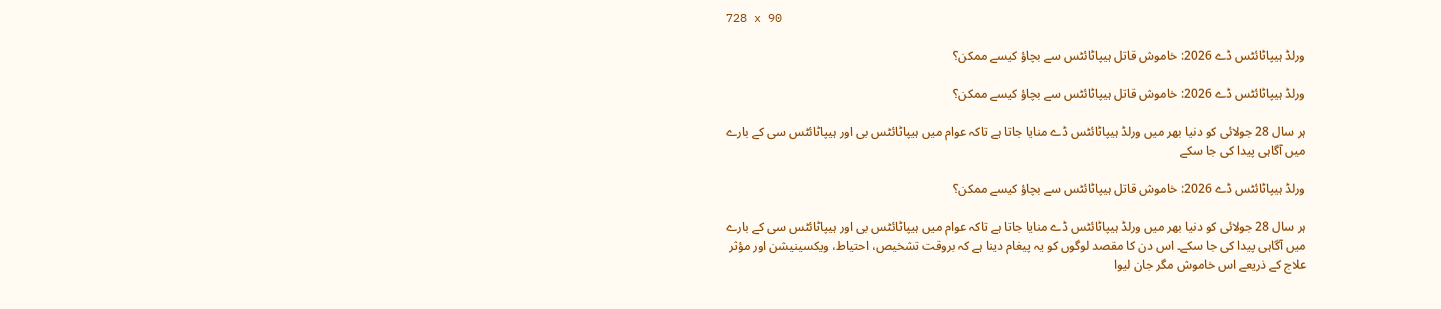728 x 90

ورلڈ ہیپاٹائٹس ڈے 2026: خاموش قاتل ہیپاٹائٹس سے بچاؤ کیسے ممکن؟

ورلڈ ہیپاٹائٹس ڈے 2026: خاموش قاتل ہیپاٹائٹس سے بچاؤ کیسے ممکن؟

ہر سال 28 جولائی کو دنیا بھر میں ورلڈ ہیپاٹائٹس ڈے منایا جاتا ہے تاکہ عوام میں ہیپاٹائٹس بی اور ہیپاٹائٹس سی کے بارے میں آگاہی پیدا کی جا سکے

ورلڈ ہیپاٹائٹس ڈے 2026: خاموش قاتل ہیپاٹائٹس سے بچاؤ کیسے ممکن؟

ہر سال 28 جولائی کو دنیا بھر میں ورلڈ ہیپاٹائٹس ڈے منایا جاتا ہے تاکہ عوام میں ہیپاٹائٹس بی اور ہیپاٹائٹس سی کے بارے میں آگاہی پیدا کی جا سکے۔ اس دن کا مقصد لوگوں کو یہ پیغام دینا ہے کہ بروقت تشخیص، احتیاط، ویکسینیشن اور مؤثر علاج کے ذریعے اس خاموش مگر جان لیوا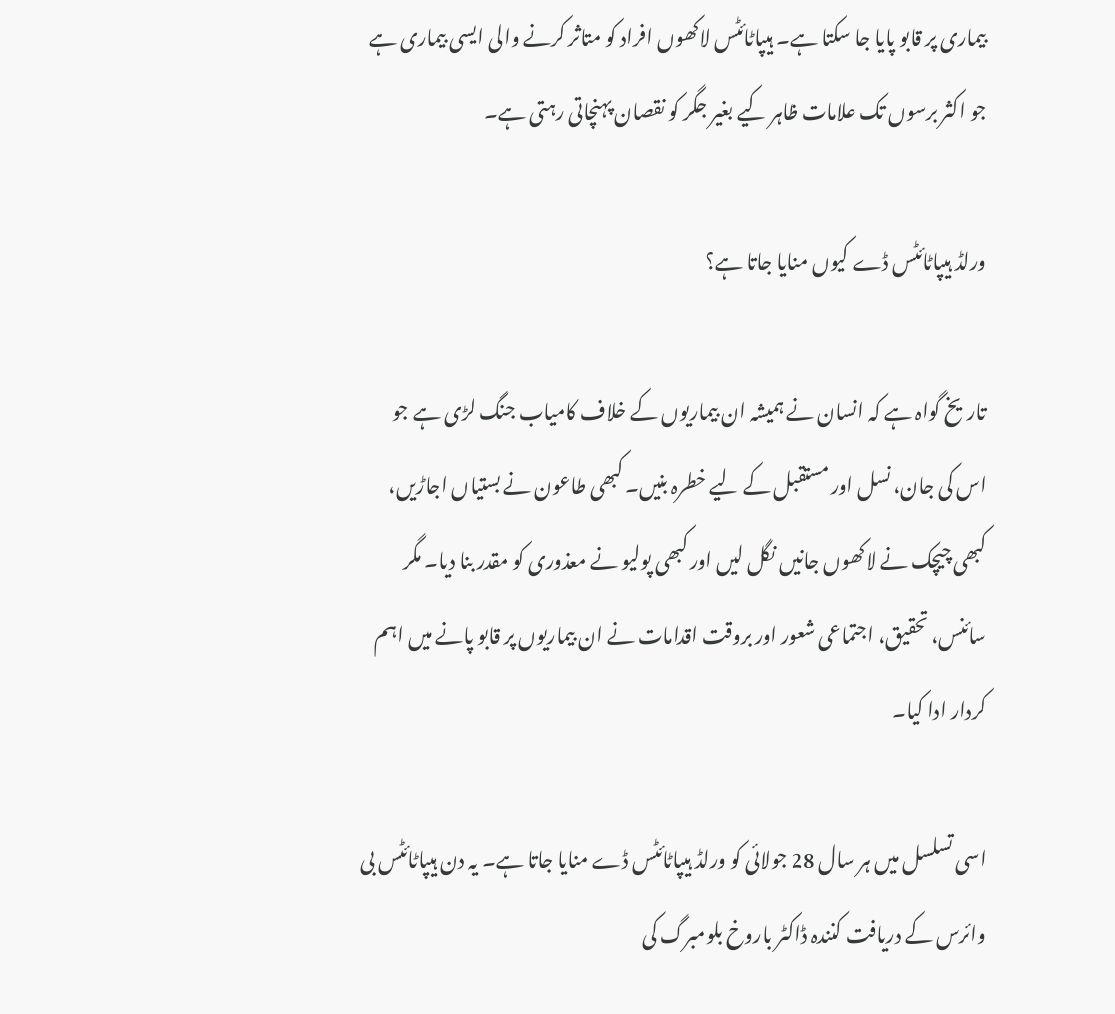بیماری پر قابو پایا جا سکتا ہے۔ ہیپاٹائٹس لاکھوں افراد کو متاثر کرنے والی ایسی بیماری ہے جو اکثر برسوں تک علامات ظاہر کیے بغیر جگر کو نقصان پہنچاتی رہتی ہے۔

ورلڈ ہیپاٹائٹس ڈے کیوں منایا جاتا ہے؟

تاریخ گواہ ہے کہ انسان نے ہمیشہ ان بیماریوں کے خلاف کامیاب جنگ لڑی ہے جو اس کی جان، نسل اور مستقبل کے لیے خطرہ بنیں۔ کبھی طاعون نے بستیاں اجاڑیں، کبھی چیچک نے لاکھوں جانیں نگل لیں اور کبھی پولیو نے معذوری کو مقدر بنا دیا۔ مگر سائنس، تحقیق، اجتماعی شعور اور بروقت اقدامات نے ان بیماریوں پر قابو پانے میں اہم کردار ادا کیا۔

اسی تسلسل میں ہر سال 28 جولائی کو ورلڈ ہیپاٹائٹس ڈے منایا جاتا ہے۔ یہ دن ہیپاٹائٹس بی وائرس کے دریافت کنندہ ڈاکٹر باروخ بلومبرگ کی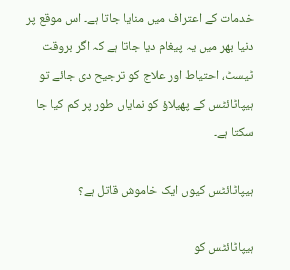خدمات کے اعتراف میں منایا جاتا ہے۔ اس موقع پر دنیا بھر میں یہ پیغام دیا جاتا ہے کہ اگر بروقت ٹیسٹ، احتیاط اور علاج کو ترجیح دی جائے تو ہیپاٹائٹس کے پھیلاؤ کو نمایاں طور پر کم کیا جا سکتا ہے۔

ہیپاٹائٹس کیوں ایک خاموش قاتل ہے؟

ہیپاٹائٹس کو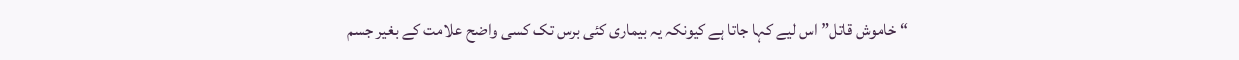“خاموش قاتل” اس لیے کہا جاتا ہے کیونکہ یہ بیماری کئی برس تک کسی واضح علامت کے بغیر جسم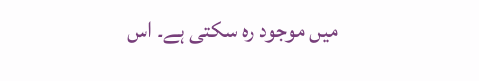میں موجود رہ سکتی ہے۔ اس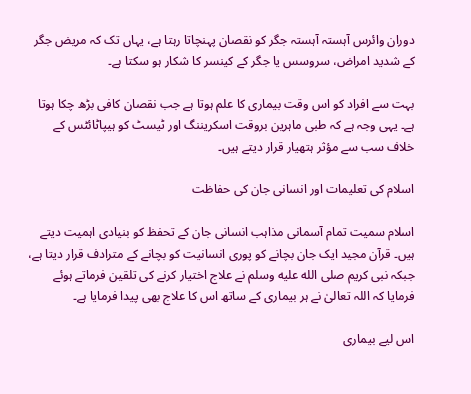دوران وائرس آہستہ آہستہ جگر کو نقصان پہنچاتا رہتا ہے، یہاں تک کہ مریض جگر کے شدید امراض، سروسس یا جگر کے کینسر کا شکار ہو سکتا ہے۔

بہت سے افراد کو اس وقت بیماری کا علم ہوتا ہے جب نقصان کافی بڑھ چکا ہوتا ہے۔ یہی وجہ ہے کہ طبی ماہرین بروقت اسکریننگ اور ٹیسٹ کو ہیپاٹائٹس کے خلاف سب سے مؤثر ہتھیار قرار دیتے ہیں۔

اسلام کی تعلیمات اور انسانی جان کی حفاظت

اسلام سمیت تمام آسمانی مذاہب انسانی جان کے تحفظ کو بنیادی اہمیت دیتے ہیں۔ قرآن مجید ایک جان بچانے کو پوری انسانیت کو بچانے کے مترادف قرار دیتا ہے، جبکہ نبی کریم صلى الله عليه وسلم نے علاج اختیار کرنے کی تلقین فرماتے ہوئے فرمایا کہ اللہ تعالیٰ نے ہر بیماری کے ساتھ اس کا علاج بھی پیدا فرمایا ہے۔

اس لیے بیماری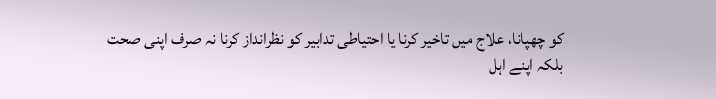کو چھپانا، علاج میں تاخیر کرنا یا احتیاطی تدابیر کو نظرانداز کرنا نہ صرف اپنی صحت بلکہ اپنے اہل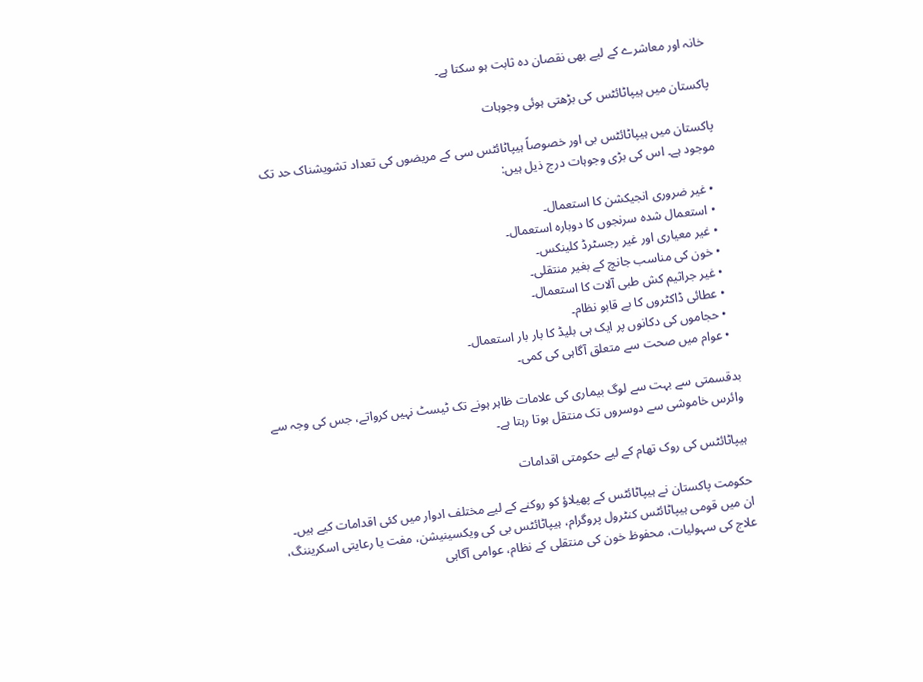خانہ اور معاشرے کے لیے بھی نقصان دہ ثابت ہو سکتا ہے۔

پاکستان میں ہیپاٹائٹس کی بڑھتی ہوئی وجوہات

پاکستان میں ہیپاٹائٹس بی اور خصوصاً ہیپاٹائٹس سی کے مریضوں کی تعداد تشویشناک حد تک موجود ہے۔ اس کی بڑی وجوہات درج ذیل ہیں:

  • غیر ضروری انجیکشن کا استعمال۔
  • استعمال شدہ سرنجوں کا دوبارہ استعمال۔
  • غیر معیاری اور غیر رجسٹرڈ کلینکس۔
  • خون کی مناسب جانچ کے بغیر منتقلی۔
  • غیر جراثیم کش طبی آلات کا استعمال۔
  • عطائی ڈاکٹروں کا بے قابو نظام۔
  • حجاموں کی دکانوں پر ایک ہی بلیڈ کا بار بار استعمال۔
  • عوام میں صحت سے متعلق آگاہی کی کمی۔

بدقسمتی سے بہت سے لوگ بیماری کی علامات ظاہر ہونے تک ٹیسٹ نہیں کرواتے، جس کی وجہ سے وائرس خاموشی سے دوسروں تک منتقل ہوتا رہتا ہے۔

ہیپاٹائٹس کی روک تھام کے لیے حکومتی اقدامات

حکومت پاکستان نے ہیپاٹائٹس کے پھیلاؤ کو روکنے کے لیے مختلف ادوار میں کئی اقدامات کیے ہیں۔ ان میں قومی ہیپاٹائٹس کنٹرول پروگرام، ہیپاٹائٹس بی کی ویکسینیشن، مفت یا رعایتی اسکریننگ، علاج کی سہولیات، محفوظ خون کی منتقلی کے نظام، عوامی آگاہی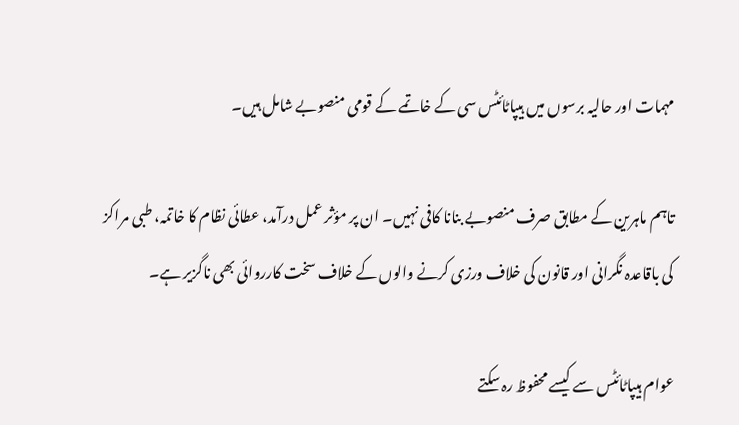مہمات اور حالیہ برسوں میں ہیپاٹائٹس سی کے خاتمے کے قومی منصوبے شامل ہیں۔

تاہم ماہرین کے مطابق صرف منصوبے بنانا کافی نہیں۔ ان پر مؤثر عمل درآمد، عطائی نظام کا خاتمہ، طبی مراکز کی باقاعدہ نگرانی اور قانون کی خلاف ورزی کرنے والوں کے خلاف سخت کارروائی بھی ناگزیر ہے۔

عوام ہیپاٹائٹس سے کیسے محفوظ رہ سکتے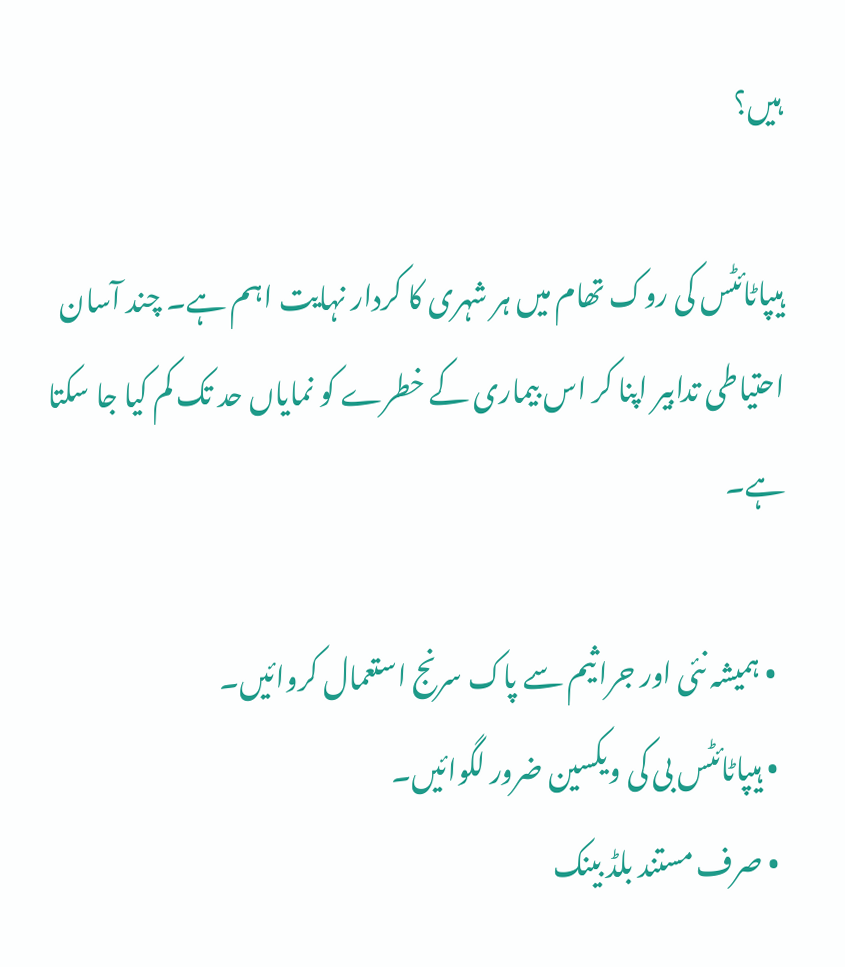ہیں؟

ہیپاٹائٹس کی روک تھام میں ہر شہری کا کردار نہایت اہم ہے۔ چند آسان احتیاطی تدابیر اپنا کر اس بیماری کے خطرے کو نمایاں حد تک کم کیا جا سکتا ہے۔

  • ہمیشہ نئی اور جراثیم سے پاک سرنج استعمال کروائیں۔
  • ہیپاٹائٹس بی کی ویکسین ضرور لگوائیں۔
  • صرف مستند بلڈ بینک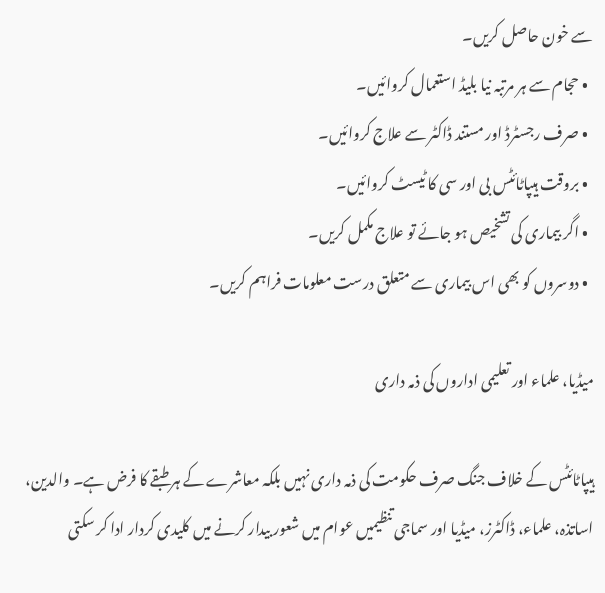سے خون حاصل کریں۔
  • حجام سے ہر مرتبہ نیا بلیڈ استعمال کروائیں۔
  • صرف رجسٹرڈ اور مستند ڈاکٹر سے علاج کروائیں۔
  • بروقت ہیپاٹائٹس بی اور سی کا ٹیسٹ کروائیں۔
  • اگر بیماری کی تشخیص ہو جائے تو علاج مکمل کریں۔
  • دوسروں کو بھی اس بیماری سے متعلق درست معلومات فراہم کریں۔

میڈیا، علماء اور تعلیمی اداروں کی ذمہ داری

ہیپاٹائٹس کے خلاف جنگ صرف حکومت کی ذمہ داری نہیں بلکہ معاشرے کے ہر طبقے کا فرض ہے۔ والدین، اساتذہ، علماء، ڈاکٹرز، میڈیا اور سماجی تنظیمیں عوام میں شعور بیدار کرنے میں کلیدی کردار ادا کر سکتی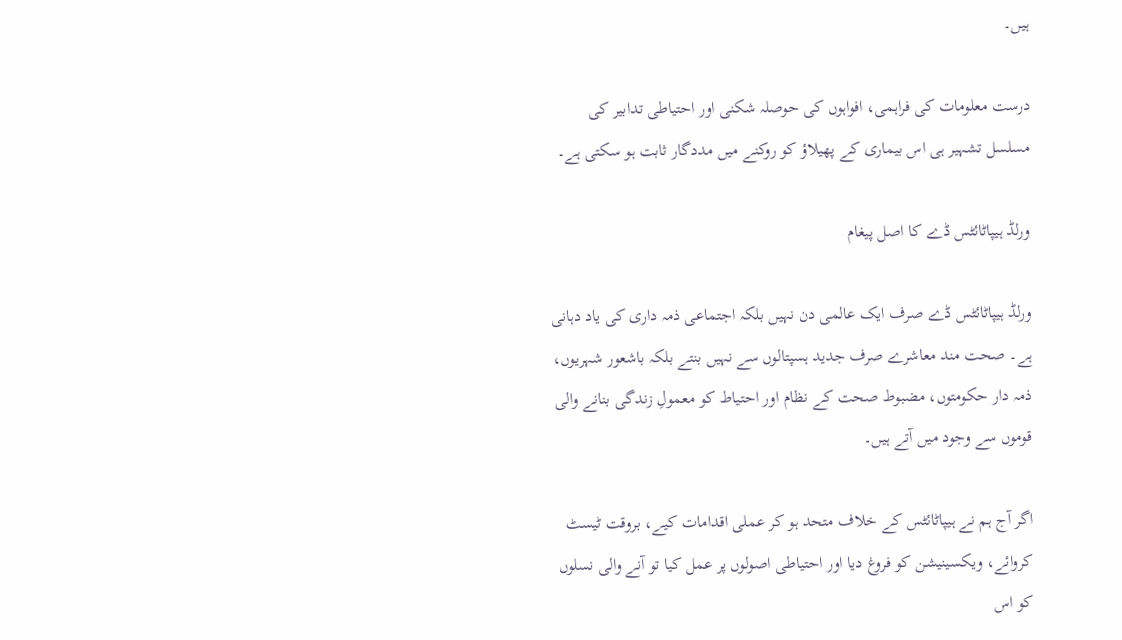ہیں۔

درست معلومات کی فراہمی، افواہوں کی حوصلہ شکنی اور احتیاطی تدابیر کی مسلسل تشہیر ہی اس بیماری کے پھیلاؤ کو روکنے میں مددگار ثابت ہو سکتی ہے۔

ورلڈ ہیپاٹائٹس ڈے کا اصل پیغام

ورلڈ ہیپاٹائٹس ڈے صرف ایک عالمی دن نہیں بلکہ اجتماعی ذمہ داری کی یاد دہانی ہے۔ صحت مند معاشرے صرف جدید ہسپتالوں سے نہیں بنتے بلکہ باشعور شہریوں، ذمہ دار حکومتوں، مضبوط صحت کے نظام اور احتیاط کو معمولِ زندگی بنانے والی قوموں سے وجود میں آتے ہیں۔

اگر آج ہم نے ہیپاٹائٹس کے خلاف متحد ہو کر عملی اقدامات کیے، بروقت ٹیسٹ کروائے، ویکسینیشن کو فروغ دیا اور احتیاطی اصولوں پر عمل کیا تو آنے والی نسلوں کو اس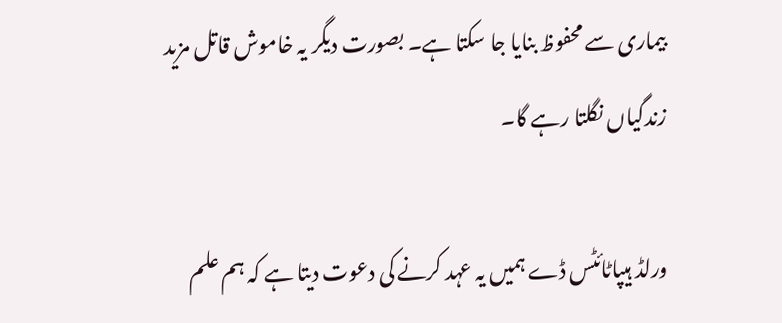بیماری سے محفوظ بنایا جا سکتا ہے۔ بصورت دیگر یہ خاموش قاتل مزید زندگیاں نگلتا رہے گا۔

ورلڈ ہیپاٹائٹس ڈے ہمیں یہ عہد کرنے کی دعوت دیتا ہے کہ ہم علم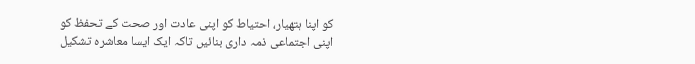کو اپنا ہتھیار، احتیاط کو اپنی عادت اور صحت کے تحفظ کو اپنی اجتماعی ذمہ داری بنائیں تاکہ ایک ایسا معاشرہ تشکیل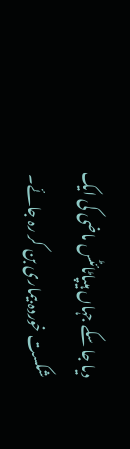دیا جا سکے جہاں ہیپاٹائٹس ماضی کی ایک شکست خوردہ بیماری بن کر رہ جائے۔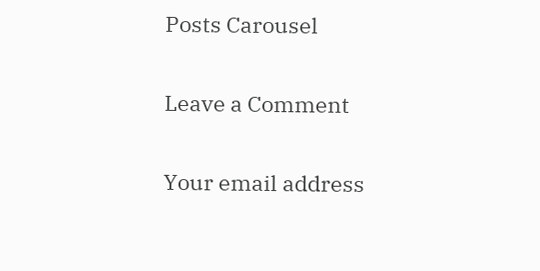Posts Carousel

Leave a Comment

Your email address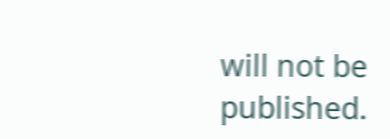will not be published.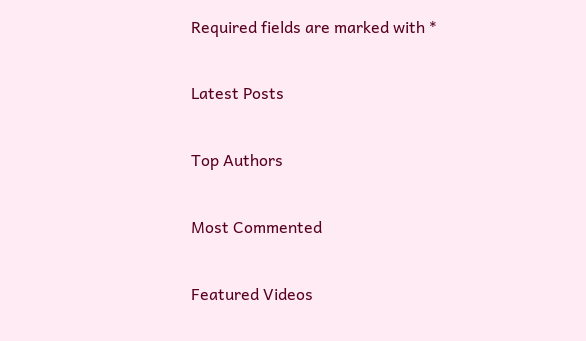Required fields are marked with *

Latest Posts

Top Authors

Most Commented

Featured Videos